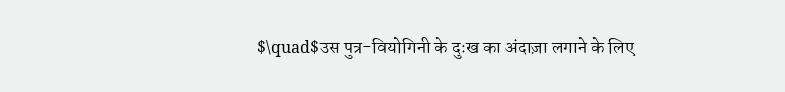$\quad$उस पुत्र-वियोगिनी के दुःख का अंदाज़ा लगाने के लिए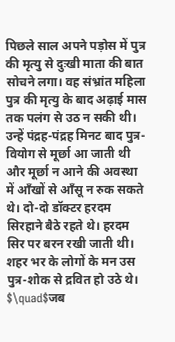पिछले साल अपने पड़ोस में पुत्र की मृत्यु से दुःखी माता की बात सोचने लगा। वह संभ्रांत महिला पुत्र की मृत्यु के बाद अढ़ाई मास तक पलंग से उठ न सकी थी। उन्हें पंद्रह-पंद्रह मिनट बाद पुत्र-वियोग से मूर्छा आ जाती थी और मूर्छा न आने की अवस्था में आँखों से आँसू न रुक सकते थे। दो-दो डॉक्टर हरदम सिरहाने बैठे रहते थे। हरदम सिर पर बरन रखी जाती थी। शहर भर के लोगों के मन उस पुत्र-शोक से द्रवित हो उठे थे।
$\quad$जब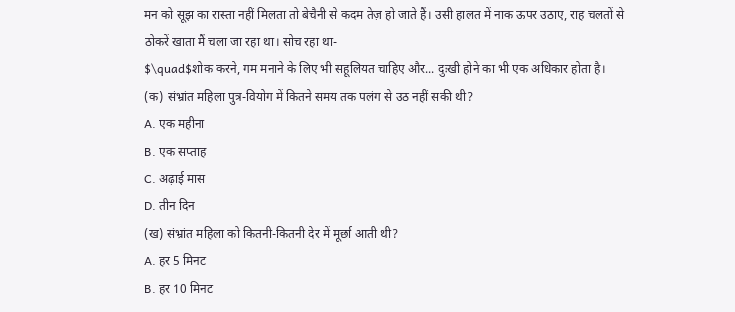मन को सूझ का रास्ता नहीं मिलता तो बेचैनी से कदम तेज़ हो जाते हैं। उसी हालत में नाक ऊपर उठाए, राह चलतों से ठोकरें खाता मैं चला जा रहा था। सोच रहा था-
$\quad$शोक करने, गम मनाने के लिए भी सहूलियत चाहिए और... दुःखी होने का भी एक अधिकार होता है।
(क) संभ्रांत महिला पुत्र-वियोग में कितने समय तक पलंग से उठ नहीं सकी थी?
A. एक महीना
B. एक सप्ताह
C. अढ़ाई मास
D. तीन दिन
(ख) संभ्रांत महिला को कितनी-कितनी देर में मूर्छा आती थी?
A. हर 5 मिनट
B. हर 10 मिनट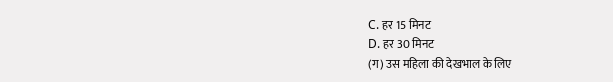C. हर 15 मिनट
D. हर 30 मिनट
(ग) उस महिला की देखभाल के लिए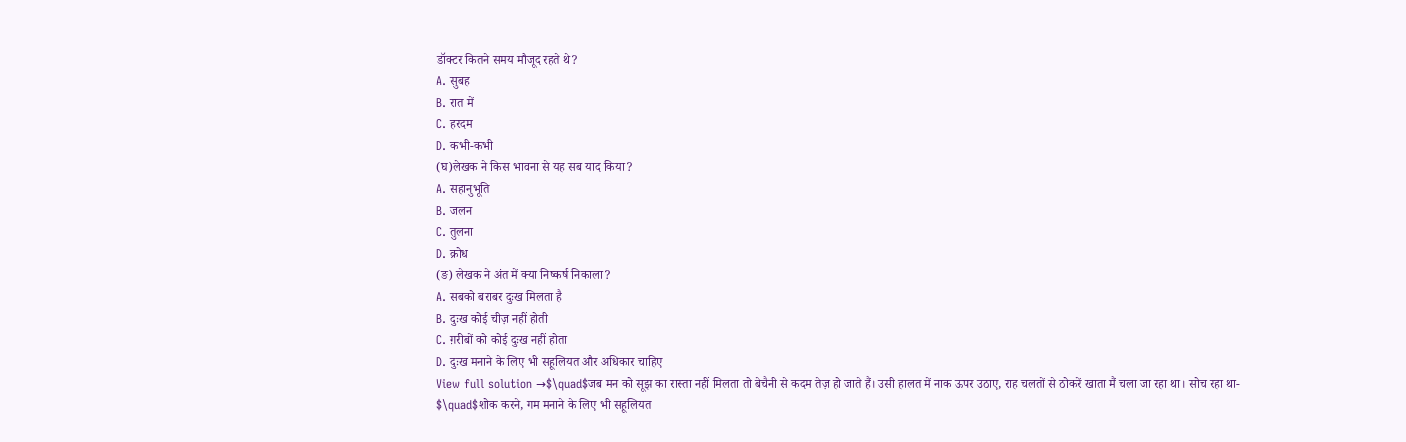डॉक्टर कितने समय मौजूद रहते थे?
A. सुबह
B. रात में
C. हरदम
D. कभी-कभी
(घ)लेखक ने किस भावना से यह सब याद किया?
A. सहानुभूति
B. जलन
C. तुलना
D. क्रोध
(ङ) लेखक ने अंत में क्या निष्कर्ष निकाला?
A. सबको बराबर दुःख मिलता है
B. दुःख कोई चीज़ नहीं होती
C. ग़रीबों को कोई दुःख नहीं होता
D. दुःख मनाने के लिए भी सहूलियत और अधिकार चाहिए
View full solution →$\quad$जब मन को सूझ का रास्ता नहीं मिलता तो बेचैनी से कदम तेज़ हो जाते हैं। उसी हालत में नाक ऊपर उठाए, राह चलतों से ठोकरें खाता मैं चला जा रहा था। सोच रहा था-
$\quad$शोक करने, गम मनाने के लिए भी सहूलियत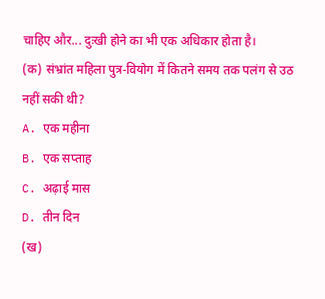चाहिए और... दुःखी होने का भी एक अधिकार होता है।
(क) संभ्रांत महिला पुत्र-वियोग में कितने समय तक पलंग से उठ नहीं सकी थी?
A. एक महीना
B. एक सप्ताह
C. अढ़ाई मास
D. तीन दिन
(ख)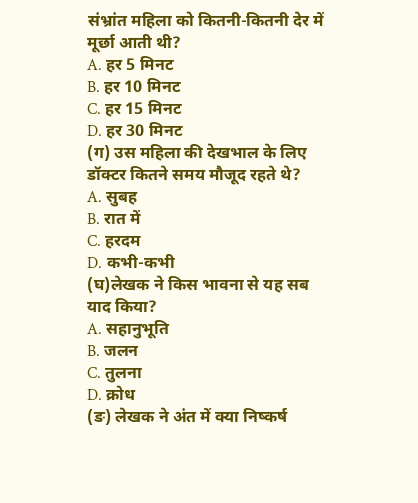संभ्रांत महिला को कितनी-कितनी देर में मूर्छा आती थी?
A. हर 5 मिनट
B. हर 10 मिनट
C. हर 15 मिनट
D. हर 30 मिनट
(ग) उस महिला की देखभाल के लिए डॉक्टर कितने समय मौजूद रहते थे?
A. सुबह
B. रात में
C. हरदम
D. कभी-कभी
(घ)लेखक ने किस भावना से यह सब याद किया?
A. सहानुभूति
B. जलन
C. तुलना
D. क्रोध
(ङ) लेखक ने अंत में क्या निष्कर्ष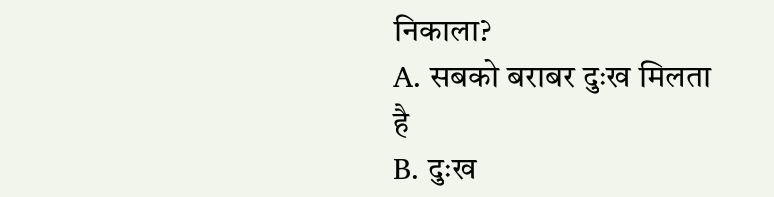निकाला?
A. सबको बराबर दुःख मिलता है
B. दुःख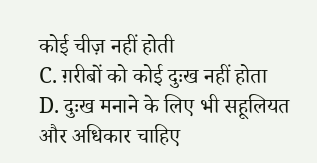कोई चीज़ नहीं होती
C. ग़रीबों को कोई दुःख नहीं होता
D. दुःख मनाने के लिए भी सहूलियत और अधिकार चाहिए